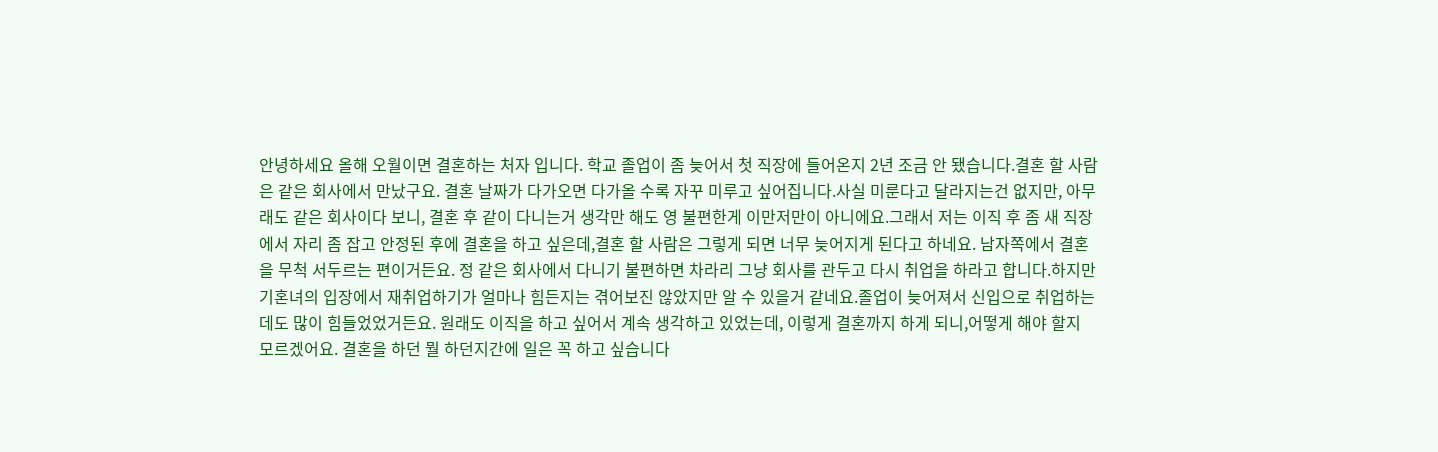안녕하세요 올해 오월이면 결혼하는 처자 입니다. 학교 졸업이 좀 늦어서 첫 직장에 들어온지 2년 조금 안 됐습니다.결혼 할 사람은 같은 회사에서 만났구요. 결혼 날짜가 다가오면 다가올 수록 자꾸 미루고 싶어집니다.사실 미룬다고 달라지는건 없지만, 아무래도 같은 회사이다 보니, 결혼 후 같이 다니는거 생각만 해도 영 불편한게 이만저만이 아니에요.그래서 저는 이직 후 좀 새 직장에서 자리 좀 잡고 안정된 후에 결혼을 하고 싶은데,결혼 할 사람은 그렇게 되면 너무 늦어지게 된다고 하네요. 남자쪽에서 결혼을 무척 서두르는 편이거든요. 정 같은 회사에서 다니기 불편하면 차라리 그냥 회사를 관두고 다시 취업을 하라고 합니다.하지만 기혼녀의 입장에서 재취업하기가 얼마나 힘든지는 겪어보진 않았지만 알 수 있을거 같네요.졸업이 늦어져서 신입으로 취업하는데도 많이 힘들었었거든요. 원래도 이직을 하고 싶어서 계속 생각하고 있었는데, 이렇게 결혼까지 하게 되니,어떻게 해야 할지 모르겠어요. 결혼을 하던 뭘 하던지간에 일은 꼭 하고 싶습니다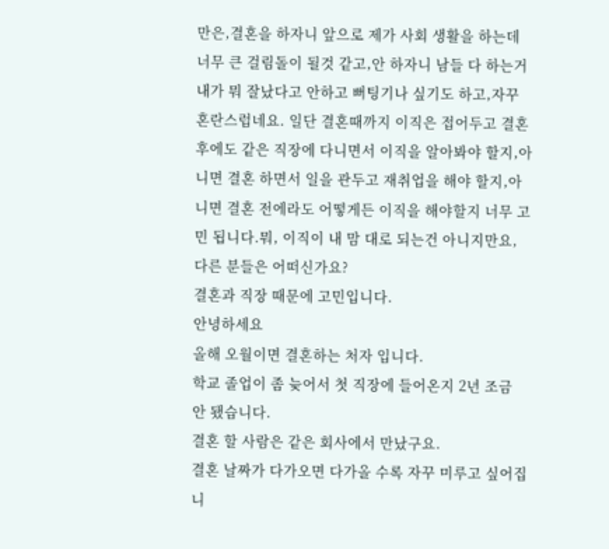만은,결혼을 하자니 앞으로 제가 사회 생활을 하는데 너무 큰 걸림돌이 될것 같고,안 하자니 남들 다 하는거 내가 뭐 잘났다고 안하고 뻐팅기나 싶기도 하고,자꾸 혼란스럽네요. 일단 결혼때까지 이직은 접어두고 결혼 후에도 같은 직장에 다니면서 이직을 알아봐야 할지,아니면 결혼 하면서 일을 관두고 재취업을 해야 할지,아니면 결혼 전에라도 어떻게든 이직을 해야할지 너무 고민 됩니다.뭐, 이직이 내 맘 대로 되는건 아니지만요, 다른 분들은 어떠신가요?
결혼과 직장 때문에 고민입니다.
안녕하세요
올해 오월이면 결혼하는 처자 입니다.
학교 졸업이 좀 늦어서 첫 직장에 들어온지 2년 조금 안 됐습니다.
결혼 할 사람은 같은 회사에서 만났구요.
결혼 날짜가 다가오면 다가올 수록 자꾸 미루고 싶어집니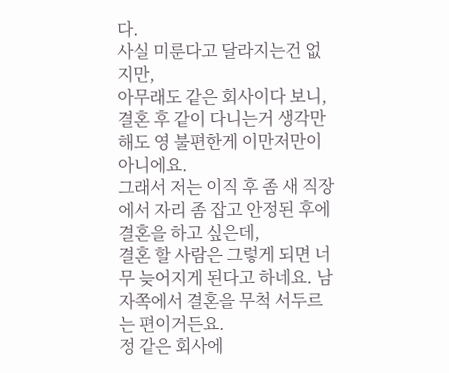다.
사실 미룬다고 달라지는건 없지만,
아무래도 같은 회사이다 보니, 결혼 후 같이 다니는거 생각만 해도 영 불편한게 이만저만이 아니에요.
그래서 저는 이직 후 좀 새 직장에서 자리 좀 잡고 안정된 후에 결혼을 하고 싶은데,
결혼 할 사람은 그렇게 되면 너무 늦어지게 된다고 하네요. 남자쪽에서 결혼을 무척 서두르는 편이거든요.
정 같은 회사에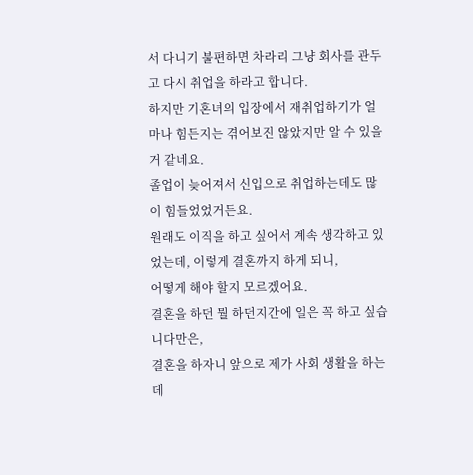서 다니기 불편하면 차라리 그냥 회사를 관두고 다시 취업을 하라고 합니다.
하지만 기혼녀의 입장에서 재취업하기가 얼마나 힘든지는 겪어보진 않았지만 알 수 있을거 같네요.
졸업이 늦어져서 신입으로 취업하는데도 많이 힘들었었거든요.
원래도 이직을 하고 싶어서 계속 생각하고 있었는데, 이렇게 결혼까지 하게 되니,
어떻게 해야 할지 모르겠어요.
결혼을 하던 뭘 하던지간에 일은 꼭 하고 싶습니다만은,
결혼을 하자니 앞으로 제가 사회 생활을 하는데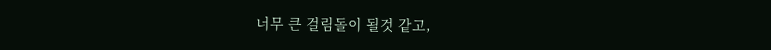너무 큰 걸림돌이 될것 같고,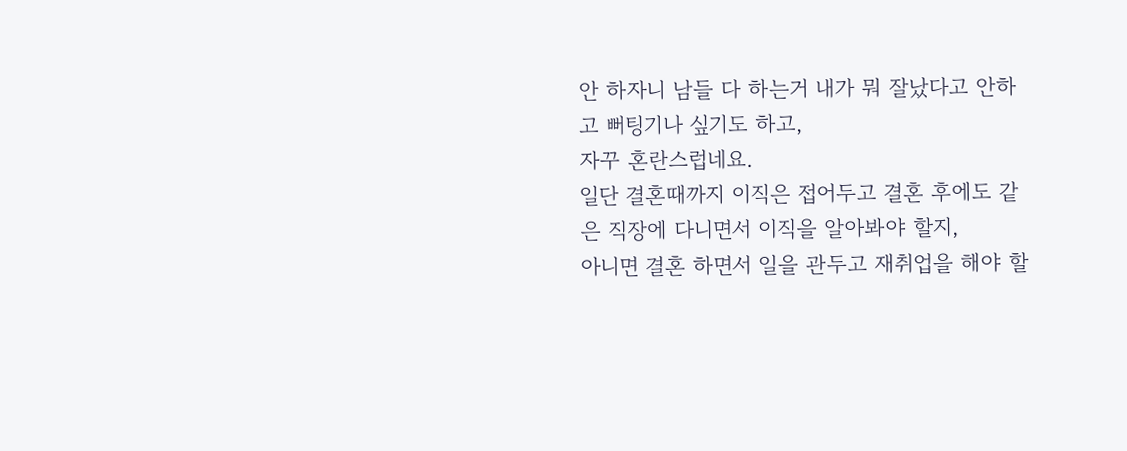안 하자니 남들 다 하는거 내가 뭐 잘났다고 안하고 뻐팅기나 싶기도 하고,
자꾸 혼란스럽네요.
일단 결혼때까지 이직은 접어두고 결혼 후에도 같은 직장에 다니면서 이직을 알아봐야 할지,
아니면 결혼 하면서 일을 관두고 재취업을 해야 할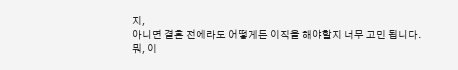지,
아니면 결혼 전에라도 어떻게든 이직을 해야할지 너무 고민 됩니다.
뭐, 이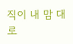직이 내 맘 대로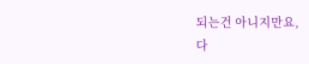되는건 아니지만요,
다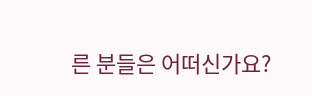른 분들은 어떠신가요?